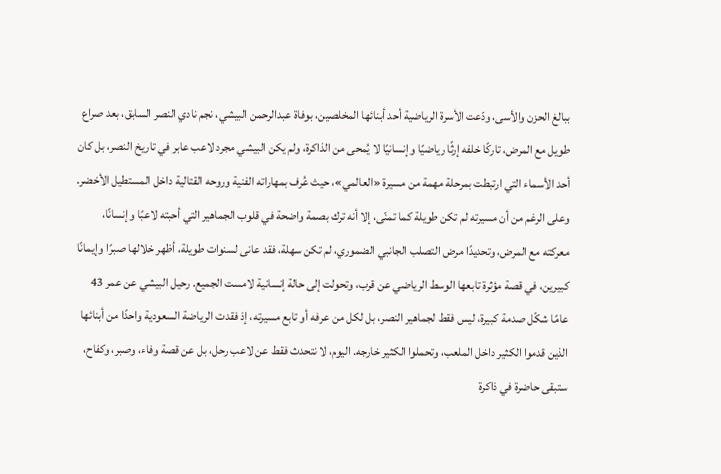ببالغ الحزن والأسى، ودّعت الأسرة الرياضية أحد أبنائها المخلصين، بوفاة عبدالرحمن البيشي، نجم نادي النصر السابق، بعد صراع طويل مع المرض، تاركًا خلفه إرثًا رياضيًا وإنسانيًا لا يُمحى من الذاكرة، ولم يكن البيشي مجرد لاعب عابر في تاريخ النصر، بل كان أحد الأسماء التي ارتبطت بمرحلة مهمة من مسيرة «العالمي»، حيث عُرف بمهاراته الفنية وروحه القتالية داخل المستطيل الأخضر. وعلى الرغم من أن مسيرته لم تكن طويلة كما تمنّى، إلا أنه ترك بصمة واضحة في قلوب الجماهير التي أحبته لاعبًا وإنسانًا، معركته مع المرض، وتحديدًا مرض التصلب الجانبي الضموري، لم تكن سهلة، فقد عانى لسنوات طويلة، أظهر خلالها صبرًا وإيمانًا كبيرين، في قصة مؤثرة تابعها الوسط الرياضي عن قرب، وتحولت إلى حالة إنسانية لامست الجميع. رحيل البيشي عن عمر 43 عامًا شكّل صدمة كبيرة، ليس فقط لجماهير النصر، بل لكل من عرفه أو تابع مسيرته، إذ فقدت الرياضة السعودية واحدًا من أبنائها الذين قدموا الكثير داخل الملعب، وتحملوا الكثير خارجه. اليوم، لا نتحدث فقط عن لاعب رحل، بل عن قصة وفاء، وصبر، وكفاح، ستبقى حاضرة في ذاكرة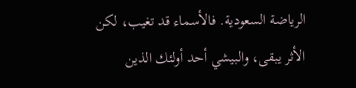الرياضة السعودية. فالأسماء قد تغيب، لكن الأثر يبقى، والبيشي أحد أولئك الذين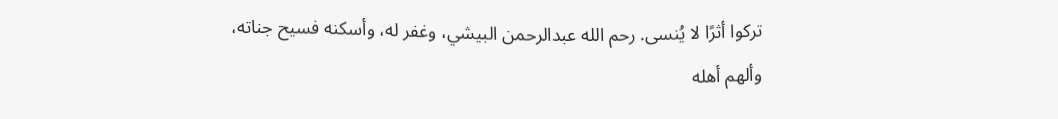تركوا أثرًا لا يُنسى. رحم الله عبدالرحمن البيشي، وغفر له، وأسكنه فسيح جناته، وألهم أهله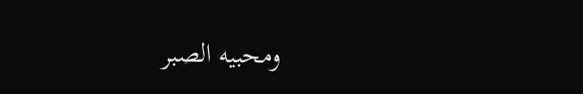ومحبيه الصبر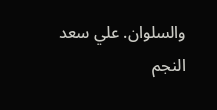والسلوان. علي سعد النجم